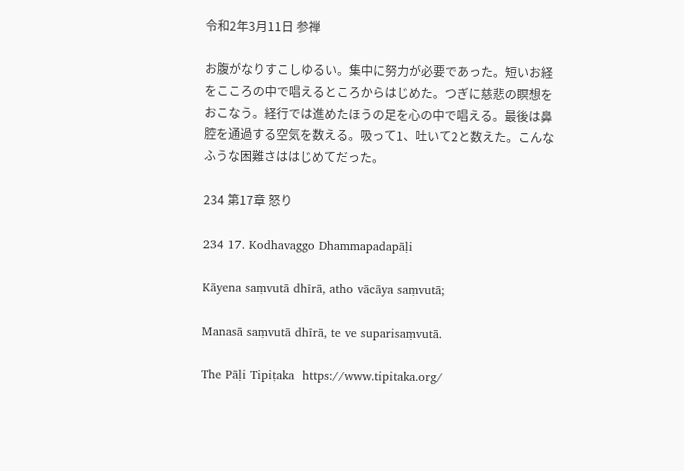令和2年3月11日 参禅

お腹がなりすこしゆるい。集中に努力が必要であった。短いお経をこころの中で唱えるところからはじめた。つぎに慈悲の瞑想をおこなう。経行では進めたほうの足を心の中で唱える。最後は鼻腔を通過する空気を数える。吸って1、吐いて2と数えた。こんなふうな困難さははじめてだった。

234 第17章 怒り

234 17. Kodhavaggo Dhammapadapāḷi

Kāyena saṃvutā dhīrā, atho vācāya saṃvutā;

Manasā saṃvutā dhīrā, te ve suparisaṃvutā.

The Pāḷi Tipiṭaka  https://www.tipitaka.org/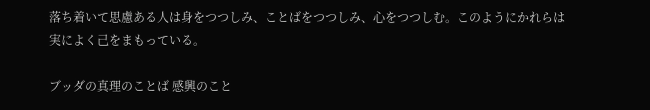落ち着いて思慮ある人は身をつつしみ、ことばをつつしみ、心をつつしむ。このようにかれらは実によく己をまもっている。

ブッダの真理のことば 感興のこと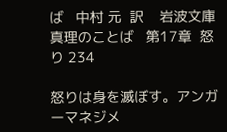ば   中村 元  訳    岩波文庫  真理のことば   第17章  怒り 234

怒りは身を滅ぼす。アンガーマネジメ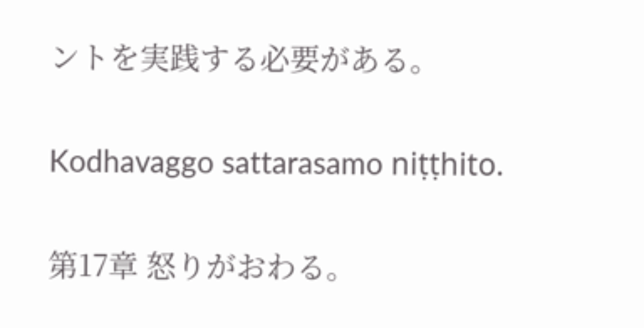ントを実践する必要がある。

Kodhavaggo sattarasamo niṭṭhito.

第17章 怒りがおわる。